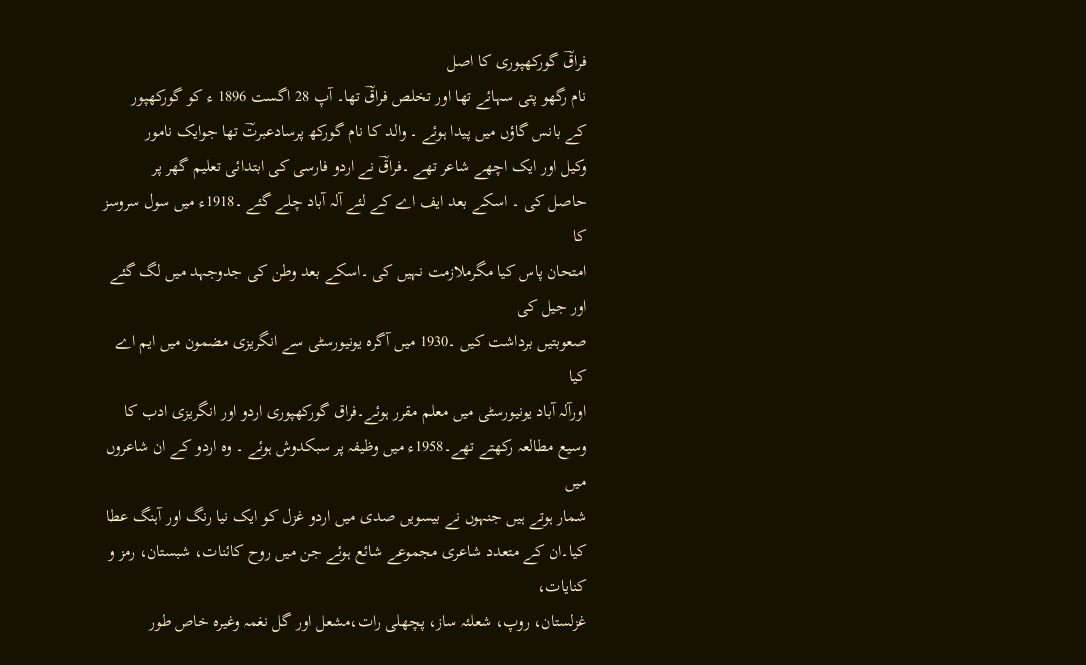فراقؔ گورکھپوری کا اصل
نام رگھو پتی سہائے تھا اور تخلص فراقؔ تھا۔ آپ 28 اگست 1896 ء کو گورکھپور
کے بانس گاؤں میں پیدا ہوئے ۔ والد کا نام گورکھ پرسادعبرتؔ تھا جوایک نامور
وکیل اور ایک اچھے شاعر تھے ۔فراقؔ نے اردو فارسی کی ابتدائی تعلیم گھر پر
حاصل کی ۔ اسکے بعد ایف اے کے لئے آلہ آباد چلے گئے ۔1918ء میں سول سروسز کا
امتحان پاس کیا مگرملازمت نہیں کی ۔اسکے بعد وطن کی جدوجہد میں لگ گئے اور جیل کی
صعوبتیں برداشت کیں ۔1930 میں آگرہ یونیورسٹی سے انگریزی مضمون میں ایم اے کیا
اورآلہ آباد یونیورسٹی میں معلم مقرر ہوئے۔فراق گورکھپوری اردو اور انگریزی ادب کا
وسیع مطالعہ رکھتے تھے۔1958ء میں وظیفہ پر سبکدوش ہوئے ۔ وہ اردو کے ان شاعروں میں
شمار ہوتے ہیں جنہوں نے بیسویں صدی میں اردو غزل کو ایک نیا رنگ اور آہنگ عطا
کیا۔ان کے متعدد شاعری مجموعے شائع ہوئے جن میں روح کائنات، شبستان، رمز و کنایات،
غزلستان، روپ، شعلئہ ساز، پچھلی رات،مشعل اور گل نغمہ وغیرہ خاص طور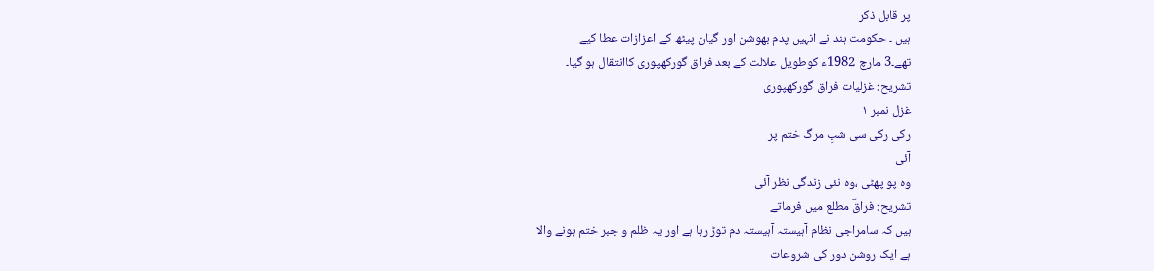پر قابل ذکر
ہیں ۔ حکومت ہند نے انہیں پدم بھوشن اور گیان پیٹھ کے اعزازات عطا کیے
تھے۔3 مارچ 1982ء کوطویل علالت کے بعد فراق گورکھپوری کاانتقال ہو گیا۔
تشریح: غزلیات فراق گورکھپوری
غزل نمبر ۱
رکی رکی سی شبِ مرگ ختم پر
آئی
وہ پو پھٹی ،وہ نئی زندگی نظر آئی
تشریح: فراقؔ مطلع میں فرماتے
ہیں کہ سامراجی نظام آہیستہ آہیستہ دم توڑ رہا ہے اور یہ ظلم و جبر ختم ہونے والا
ہے ایک روشن دور کی شروعات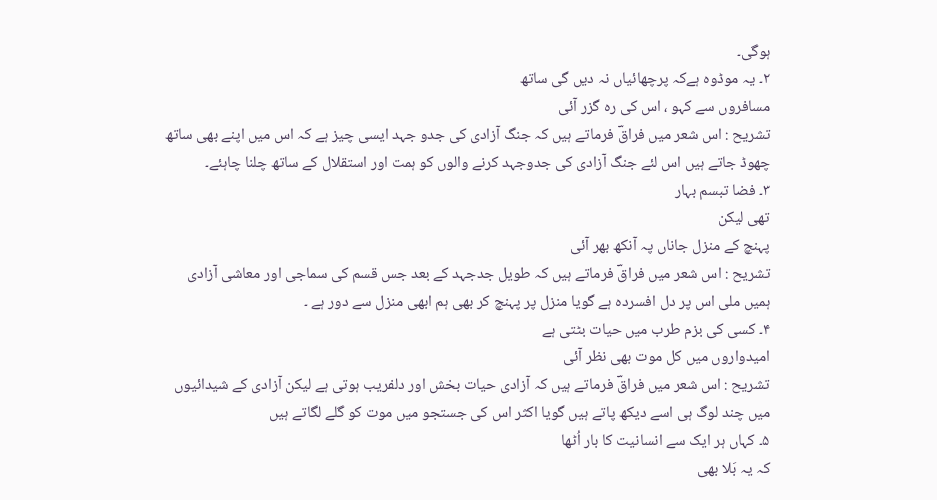ہوگی۔
۲۔ یہ موڈوہ ہےکہ پرچھائیاں نہ دیں گی ساتھ
مسافروں سے کہو ، اس کی رہ گزر آئی
تشریح : اس شعر میں فراقؔ فرماتے ہیں کہ جنگ آزادی کی جدو جہد ایسی چیز ہے کہ اس میں اپنے بھی ساتھ چھوڈ جاتے ہیں اس لئے جنگ آزادی کی جدوجہد کرنے والوں کو ہمت اور استقلال کے ساتھ چلنا چاہئے۔
۳۔ فضا تبسم بہار
تھی لیکن
پہنچ کے منزل جاناں پہ آنکھ بھر آئی
تشریح : اس شعر میں فراقؔ فرماتے ہیں کہ طویل جدجہد کے بعد جس قسم کی سماجی اور معاشی آزادی ہمیں ملی اس پر دل افسردہ ہے گویا منزل پر پہنچ کر بھی ہم ابھی منزل سے دور ہے ۔
۴۔ کسی کی بزم طرب میں حیات بٹتی ہے
امیدواروں میں کل موت بھی نظر آئی
تشریح : اس شعر میں فراقؔ فرماتے ہیں کہ آزادی حیات بخش اور دلفریب ہوتی ہے لیکن آزادی کے شیدائیوں میں چند لوگ ہی اسے دیکھ پاتے ہیں گویا اکثر اس کی جستجو میں موت کو گلے لگاتے ہیں
۵۔ کہاں ہر ایک سے انسانیت کا بار اُٹھا
کہ یہ بَلا بھی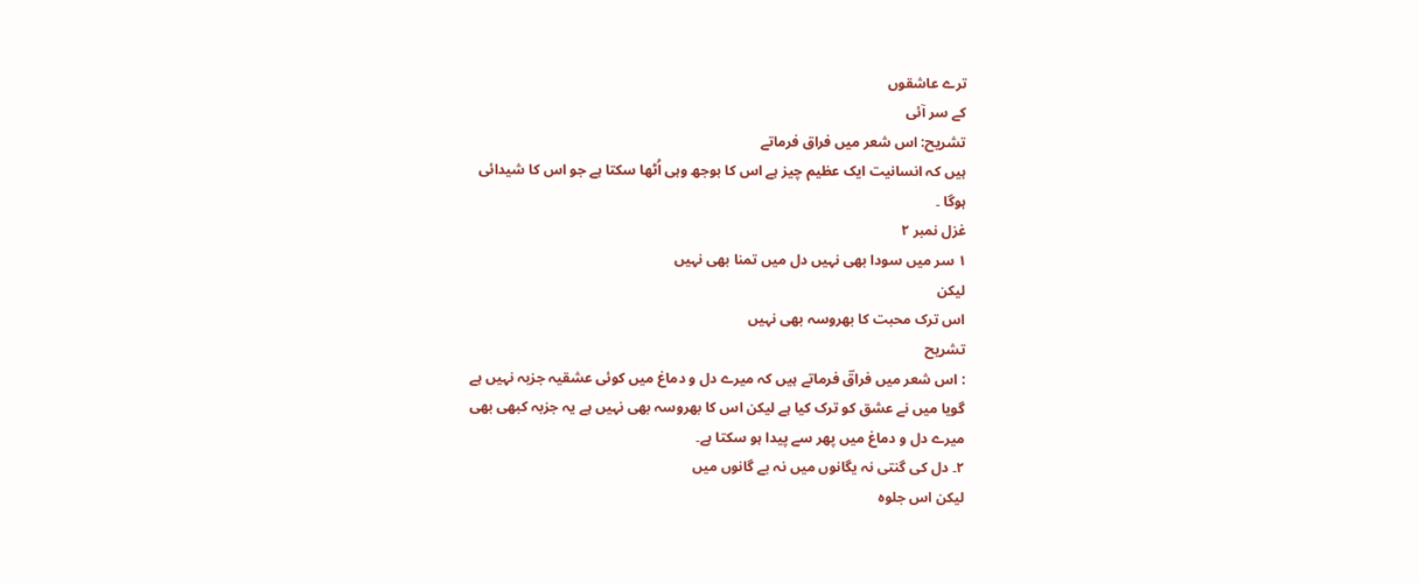ترے عاشقوں
کے سر آئی
تشریح: اس شعر میں فراق فرماتے
ہیں کہ انسانیت ایک عظیم چیز ہے اس کا بوجھ وہی اُٹھا سکتا ہے جو اس کا شیدائی
ہوگا ۔
غزل نمبر ۲
۱ سر میں سودا بھی نہیں دل میں تمنا بھی نہیں
لیکن
اس ترک محبت کا بھروسہ بھی نہیں
تشریح
: اس شعر میں فراقؔ فرماتے ہیں کہ میرے دل و دماغ میں کوئی عشقیہ جزبہ نہیں ہے
گویا میں نے عشق کو ترک کیا ہے لیکن اس کا بھروسہ بھی نہیں ہے یہ جزبہ کبھی بھی
میرے دل و دماغ میں پھر سے پیدا ہو سکتا ہے۔
۲۔ دل کی گنتی نہ یگانوں میں نہ بے گانوں میں
لیکن اس جلوہ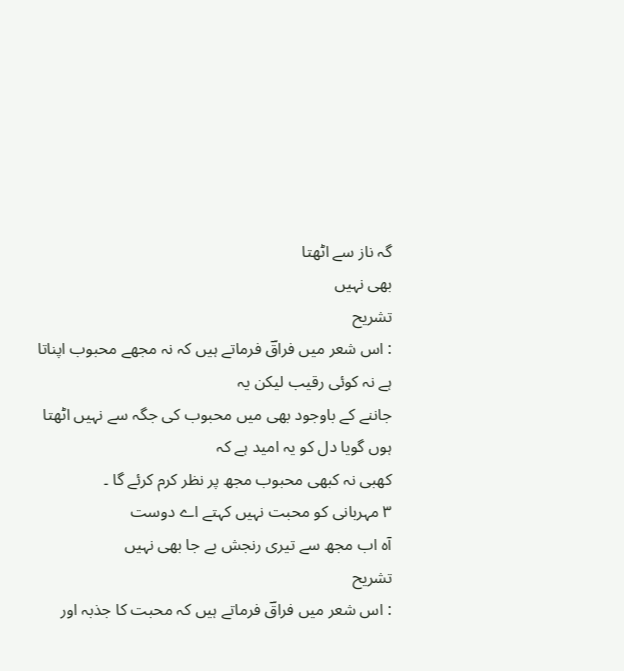گہ ناز سے اٹھتا
بھی نہیں
تشریح
: اس شعر میں فراقؔ فرماتے ہیں کہ نہ مجھے محبوب اپناتا ہے نہ کوئی رقیب لیکن یہ
جاننے کے باوجود بھی میں محبوب کی جگہ سے نہیں اٹھتا ہوں گویا دل کو یہ امید ہے کہ
کھبی نہ کبھی محبوب مجھ پر نظر کرم کرئے گا ۔
۳ مہربانی کو محبت نہیں کہتے اے دوست
آہ اب مجھ سے تیری رنجش بے جا بھی نہیں
تشریح
: اس شعر میں فراقؔ فرماتے ہیں کہ محبت کا جذبہ اور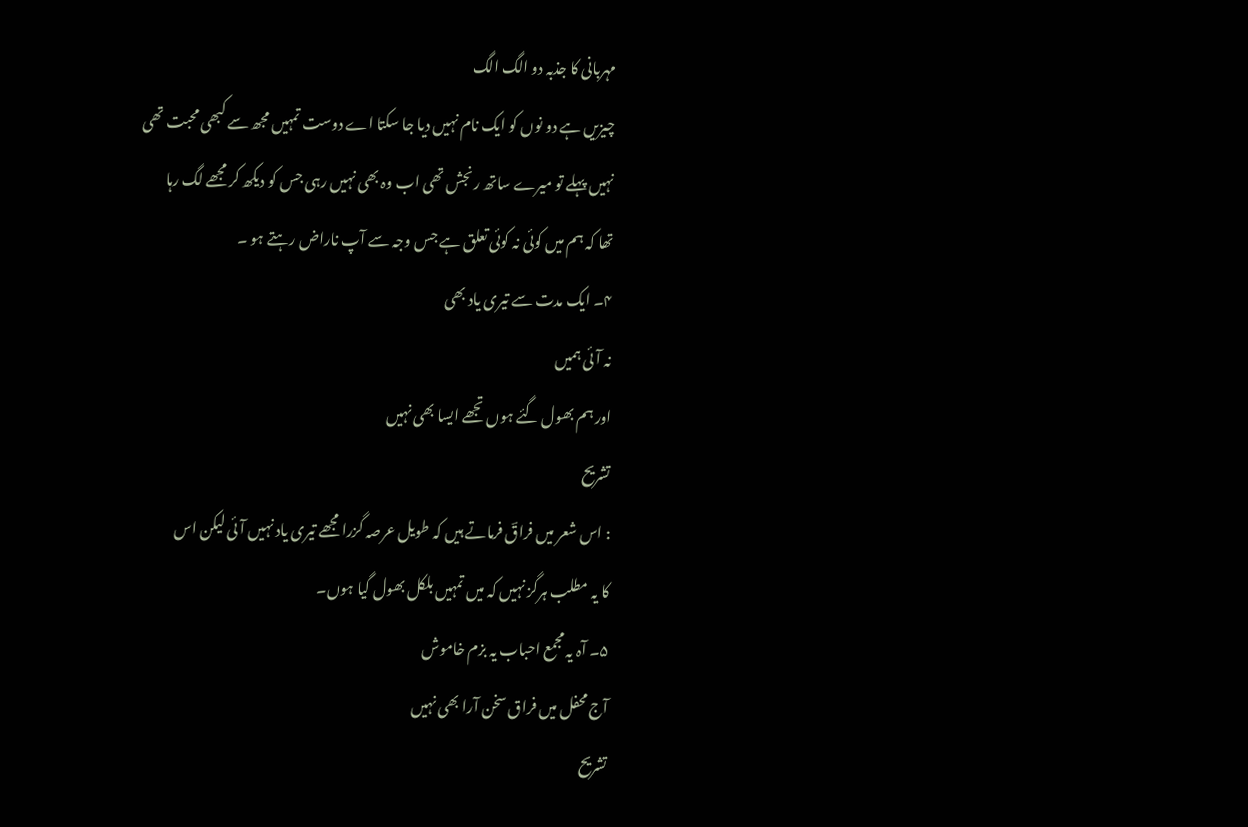مہربانی کا جذبہ دو الگ الگ
چیزیں ہے دو نوں کو ایک نام نہیں دیا جا سکتا اے دوست تمہیں مجھ سے کبھی محبت تھی
نہیں پہلے تو میرے ساتھ رنجش تھی اب وہ بھی نہیں رہی جس کو دیکھ کر مجھے لگ رہا
تھا کہ ہم میں کوئی نہ کوئی تعلق ہے جس وجہ سے آپ ناراض رہتے ہو ۔
۴۔ ایک مدت سے تیری یاد بھی
نہ آئی ہمیں
اور ہم بھول گئے ہوں تجھے ایسا بھی نہیں
تشریح
: اس شعر میں فراقؔ فرماتے ہیں کہ طویل عرصہ گزرا مجھے تیری یاد نہیں آئی لیکن اس
کا یہ مطلب ہرگز نہیں کہ میں تمہیں بلکل بھول گیا ہوں۔
۵۔ آہ یہ مجمع احباب یہ بزم خاموش
آج محفل میں فراق سخن آرا بھی نہیں
تشریح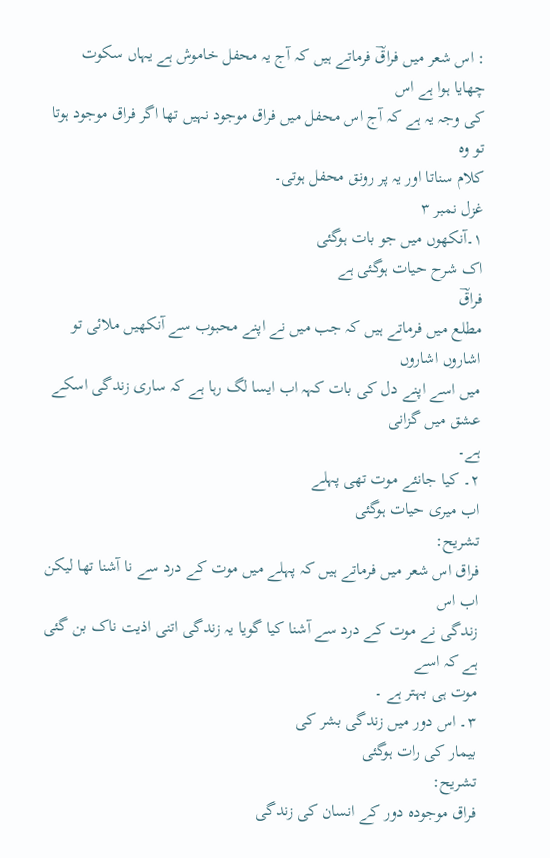: اس شعر میں فراقؔ فرماتے ہیں کہ آج یہ محفل خاموش ہے یہاں سکوت چھایا ہوا ہے اس
کی وجہ یہ ہے کہ آج اس محفل میں فراق موجود نہیں تھا اگر فراق موجود ہوتا تو وہ
کلام سناتا اور یہ پر رونق محفل ہوتی۔
غزل نمبر ۳
۱۔آنکھوں میں جو بات ہوگئی
اک شرح حیات ہوگئی ہے
فراقؔ
مطلع میں فرماتے ہیں کہ جب میں نے اپنے محبوب سے آنکھیں ملائی تو اشاروں اشاروں
میں اسے اپنے دل کی بات کہہ اب ایسا لگ رہا ہے کہ ساری زندگی اسکے عشق میں گزانی
ہے۔
۲۔ کیا جانئے موت تھی پہلے
اب میری حیات ہوگئی
تشریح:
فراق اس شعر میں فرماتے ہیں کہ پہلے میں موت کے درد سے نا آشنا تھا لیکن اب اس
زندگی نے موت کے درد سے آشنا کیا گویا یہ زندگی اتنی اذیت ناک بن گئی ہے کہ اسے
موت ہی بہتر ہے ۔
۳۔ اس دور میں زندگی بشر کی
بیمار کی رات ہوگئی
تشریح:
فراق موجودہ دور کے انسان کی زندگی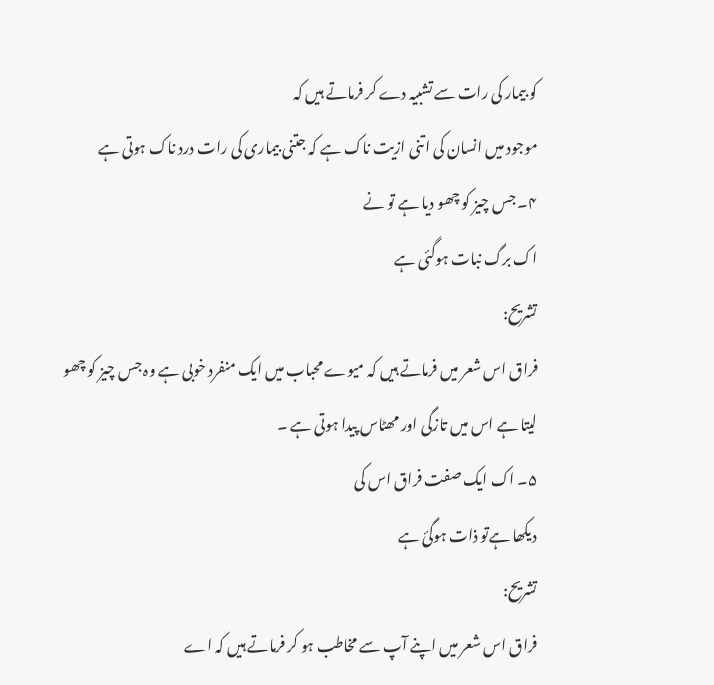کو بیمار کی رات سے تشبیہ دے کر فرماتے ہیں کہ
موجود میں انسان کی اتنی ازیت ناک ہے کہ جتنی بیماری کی رات درد ناک ہوتی ہے
۴۔ جس چیز کو چھو دیا ہے تو نے
اک برگ نبات ہوگئی ہے
تشریح:
فراق اس شعر میں فرماتے ہیں کہ میوے محباب میں ایک منفرد خوبی ہے وہ جس چیز کو چھو
لیتا ہے اس میں تازگی اور مھٹاس پیدا ہوتی ہے ۔
۵۔ اک ایک صفت فراق اس کی
دیکھا ہےتو ذات ہوگئ ہے
تشریح:
فراق اس شعر میں اپنے آپ سے مخاطب ہو کر فرماتے ہیں کہ اے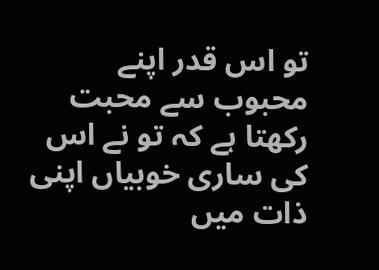تو اس قدر اپنے
محبوب سے محبت رکھتا ہے کہ تو نے اس کی ساری خوبیاں اپنی ذات میں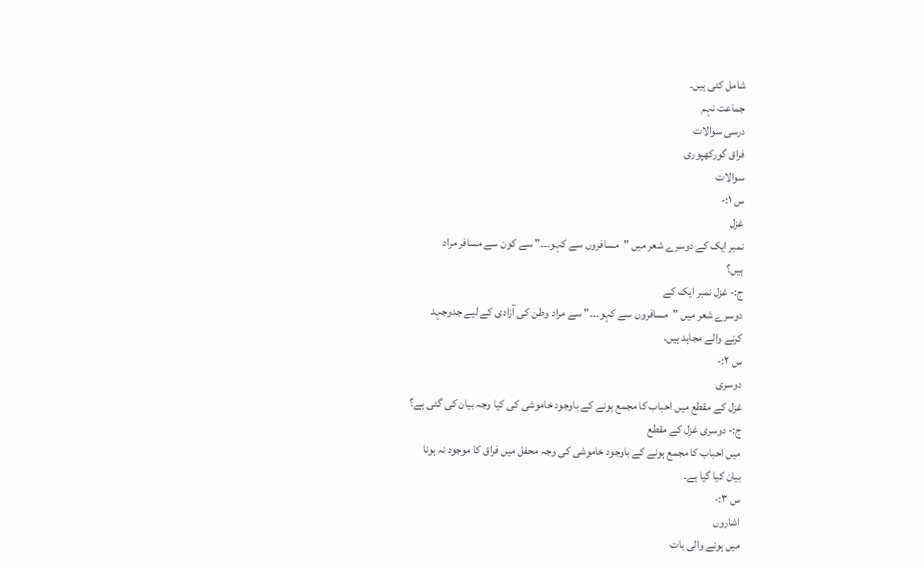شامل کئی ہیں۔
جماعت نہم
درسی سوالات
فراق گورکھپوری
سوالات
س ۱:-
غزل
نمبر ایک کے دوسرے شعر میں "مسافروں سے کہو۔۔۔" سے کون سے مسافر مراد
ہیں؟
ج:- غزل نمبر ایک کے
دوسرے شعر میں "مسافروں سے کہو۔۔۔" سے مراد وطن کی آزادی کے لیے جدوجہد
کرنے والے مجاہد ہیں۔
س ۲:-
دوسری
غزل کے مقطع میں احباب کا مجمع ہونے کے باوجود خاموشی کی کیا وجہ بیان کی گئی ہے؟
ج:- دوسری غزل کے مقطع
میں احباب کا مجمع ہونے کے باوجود خاموشی کی وجہ محفل میں فراق کا موجود نہ ہونا
بیان کیا گیا ہے۔
س ۳:-
اشاروں
میں ہونے والی بات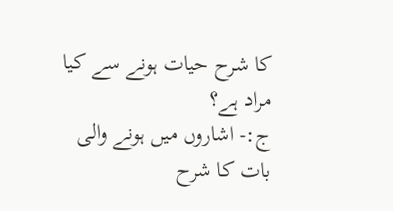کا شرح حیات ہونے سے کیا مراد ہے؟
ج:- اشاروں میں ہونے والی
بات کا شرح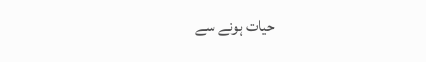حیات ہونے سے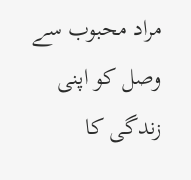مراد محبوب سے وصل کو اپنی زندگی کا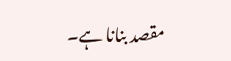مقصد بنانا ہے۔